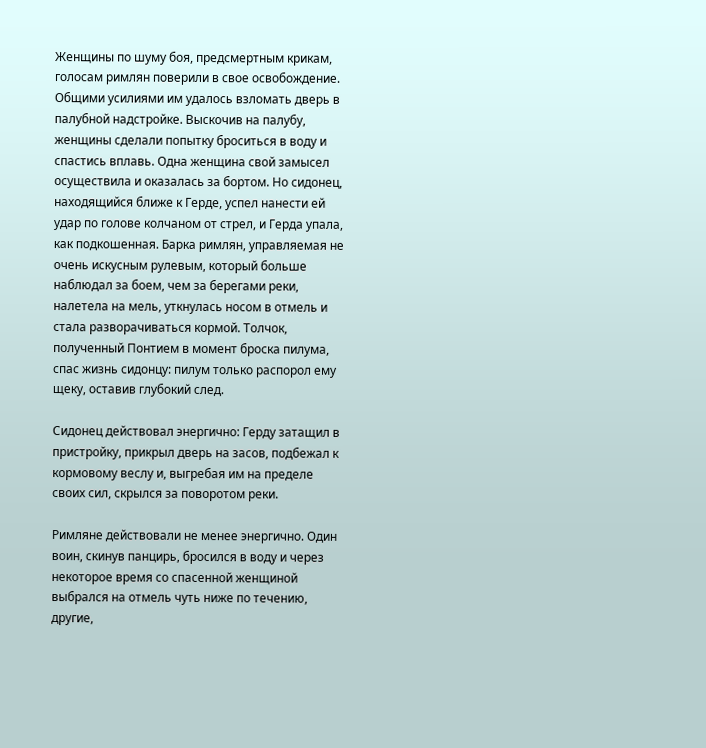Женщины по шуму боя, предсмертным крикам, голосам римлян поверили в свое освобождение. Общими усилиями им удалось взломать дверь в палубной надстройке. Выскочив на палубу, женщины сделали попытку броситься в воду и спастись вплавь. Одна женщина свой замысел осуществила и оказалась за бортом. Но сидонец, находящийся ближе к Герде, успел нанести ей удар по голове колчаном от стрел, и Герда упала, как подкошенная. Барка римлян, управляемая не очень искусным рулевым, который больше наблюдал за боем, чем за берегами реки, налетела на мель, уткнулась носом в отмель и стала разворачиваться кормой. Толчок, полученный Понтием в момент броска пилума, спас жизнь сидонцу: пилум только распорол ему щеку, оставив глубокий след.

Сидонец действовал энергично: Герду затащил в пристройку, прикрыл дверь на засов, подбежал к кормовому веслу и, выгребая им на пределе своих сил, скрылся за поворотом реки.

Римляне действовали не менее энергично. Один воин, скинув панцирь, бросился в воду и через некоторое время со спасенной женщиной выбрался на отмель чуть ниже по течению, другие,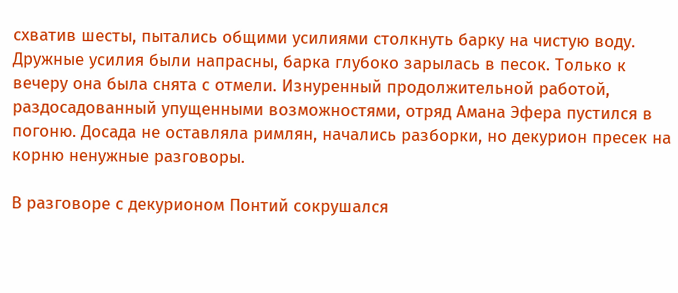схватив шесты, пытались общими усилиями столкнуть барку на чистую воду. Дружные усилия были напрасны, барка глубоко зарылась в песок. Только к вечеру она была снята с отмели. Изнуренный продолжительной работой, раздосадованный упущенными возможностями, отряд Амана Эфера пустился в погоню. Досада не оставляла римлян, начались разборки, но декурион пресек на корню ненужные разговоры.

В разговоре с декурионом Понтий сокрушался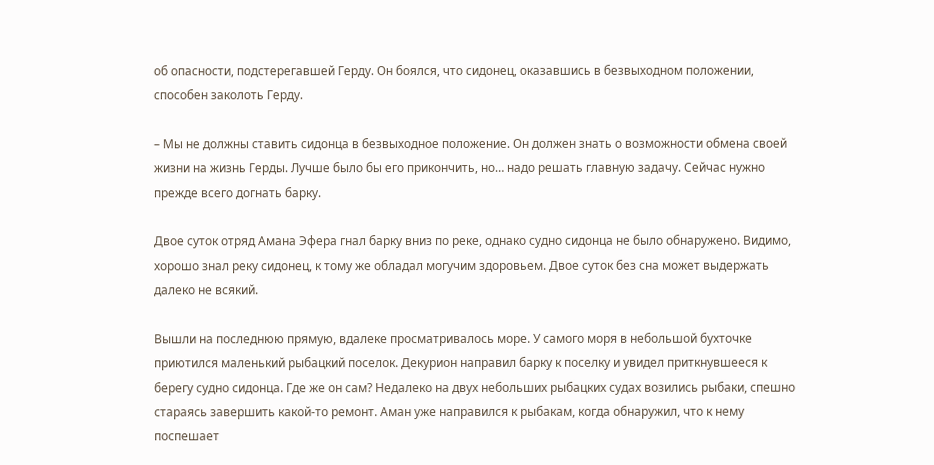об опасности, подстерегавшей Герду. Он боялся, что сидонец, оказавшись в безвыходном положении, способен заколоть Герду.

– Мы не должны ставить сидонца в безвыходное положение. Он должен знать о возможности обмена своей жизни на жизнь Герды. Лучше было бы его прикончить, но… надо решать главную задачу. Сейчас нужно прежде всего догнать барку.

Двое суток отряд Амана Эфера гнал барку вниз по реке, однако судно сидонца не было обнаружено. Видимо, хорошо знал реку сидонец, к тому же обладал могучим здоровьем. Двое суток без сна может выдержать далеко не всякий.

Вышли на последнюю прямую, вдалеке просматривалось море. У самого моря в небольшой бухточке приютился маленький рыбацкий поселок. Декурион направил барку к поселку и увидел приткнувшееся к берегу судно сидонца. Где же он сам? Недалеко на двух небольших рыбацких судах возились рыбаки, спешно стараясь завершить какой-то ремонт. Аман уже направился к рыбакам, когда обнаружил, что к нему поспешает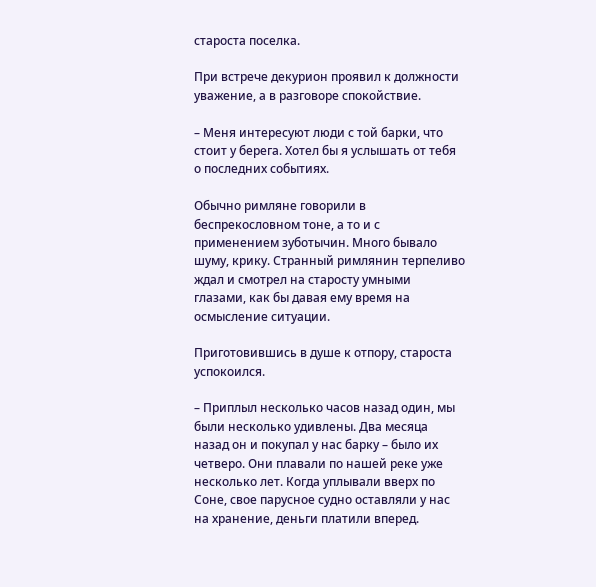староста поселка.

При встрече декурион проявил к должности уважение, а в разговоре спокойствие.

– Меня интересуют люди с той барки, что стоит у берега. Хотел бы я услышать от тебя о последних событиях.

Обычно римляне говорили в беспрекословном тоне, а то и с применением зуботычин. Много бывало шуму, крику. Странный римлянин терпеливо ждал и смотрел на старосту умными глазами, как бы давая ему время на осмысление ситуации.

Приготовившись в душе к отпору, староста успокоился.

– Приплыл несколько часов назад один, мы были несколько удивлены. Два месяца назад он и покупал у нас барку – было их четверо. Они плавали по нашей реке уже несколько лет. Когда уплывали вверх по Соне, свое парусное судно оставляли у нас на хранение, деньги платили вперед.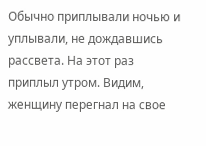Обычно приплывали ночью и уплывали, не дождавшись рассвета. На этот раз приплыл утром. Видим, женщину перегнал на свое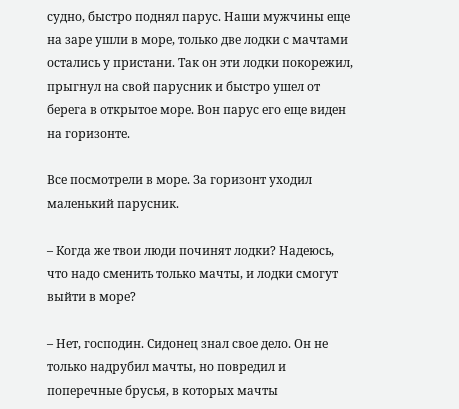судно, быстро поднял парус. Наши мужчины еще на заре ушли в море, только две лодки с мачтами остались у пристани. Так он эти лодки покорежил, прыгнул на свой парусник и быстро ушел от берега в открытое море. Вон парус его еще виден на горизонте.

Все посмотрели в море. За горизонт уходил маленький парусник.

– Когда же твои люди починят лодки? Надеюсь, что надо сменить только мачты, и лодки смогут выйти в море?

– Нет, господин. Сидонец знал свое дело. Он не только надрубил мачты, но повредил и поперечные брусья, в которых мачты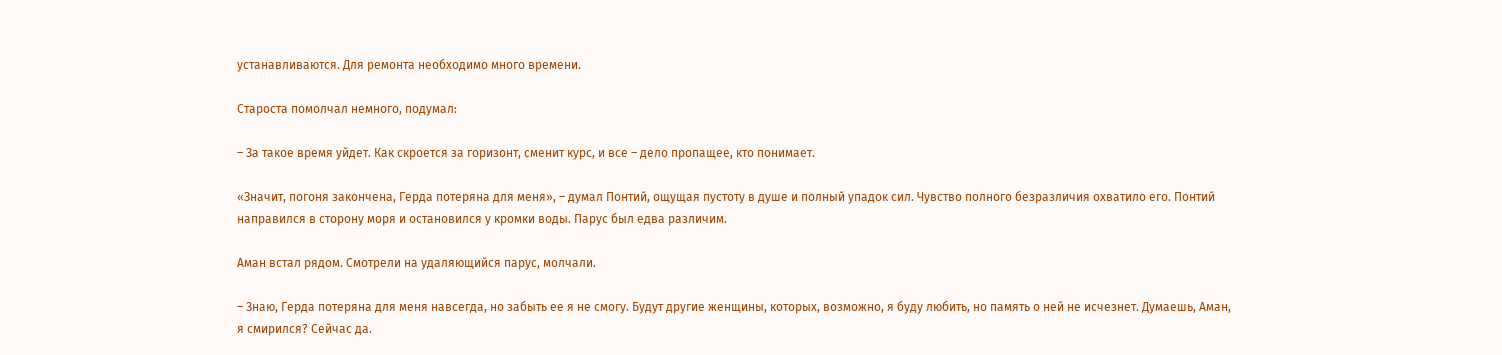устанавливаются. Для ремонта необходимо много времени.

Староста помолчал немного, подумал:

– За такое время уйдет. Как скроется за горизонт, сменит курс, и все – дело пропащее, кто понимает.

«Значит, погоня закончена, Герда потеряна для меня», – думал Понтий, ощущая пустоту в душе и полный упадок сил. Чувство полного безразличия охватило его. Понтий направился в сторону моря и остановился у кромки воды. Парус был едва различим.

Аман встал рядом. Смотрели на удаляющийся парус, молчали.

– Знаю, Герда потеряна для меня навсегда, но забыть ее я не смогу. Будут другие женщины, которых, возможно, я буду любить, но память о ней не исчезнет. Думаешь, Аман, я смирился? Сейчас да.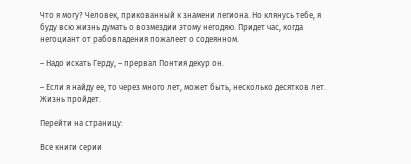Что я могу? Человек, прикованный к знамени легиона. Но клянусь тебе, я буду всю жизнь думать о возмездии этому негодяю. Придет час, когда негоциант от рабовладения пожалеет о содеянном.

– Надо искать Герду, – прервал Понтия декур он.

– Если я найду ее, то через много лет, может быть, несколько десятков лет. Жизнь пройдет.

Перейти на страницу:

Все книги серии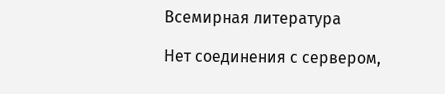Всемирная литература

Нет соединения с сервером,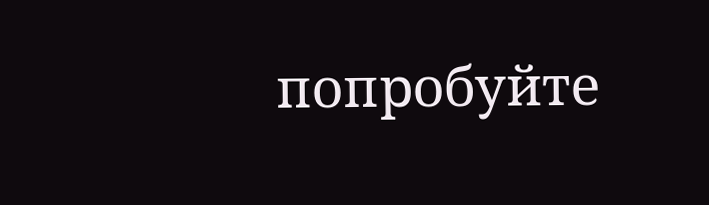попробуйте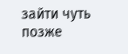зайти чуть позже